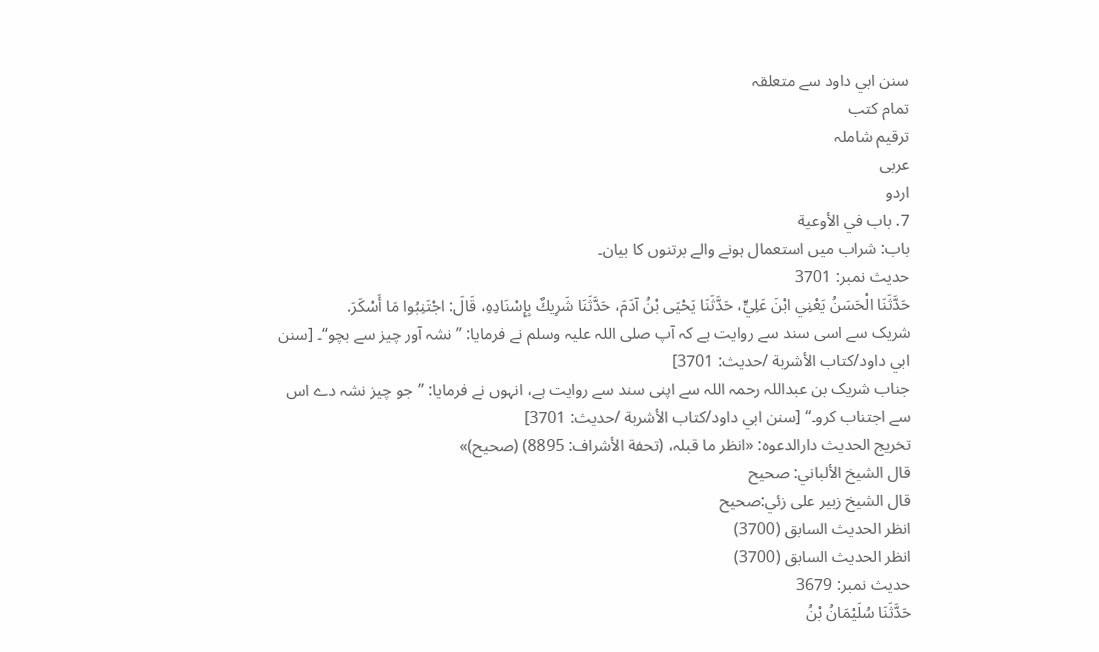سنن ابي داود سے متعلقہ
تمام کتب
ترقیم شاملہ
عربی
اردو
7. باب في الأوعية
باب: شراب میں استعمال ہونے والے برتنوں کا بیان۔
حدیث نمبر: 3701
حَدَّثَنَا الْحَسَنُ يَعْنِي ابْنَ عَلِيٍّ، حَدَّثَنَا يَحْيَى بْنُ آدَمَ، حَدَّثَنَا شَرِيكٌ بِإِسْنَادِهِ، قَالَ: اجْتَنِبُوا مَا أَسْكَرَ.
شریک سے اسی سند سے روایت ہے کہ آپ صلی اللہ علیہ وسلم نے فرمایا: ”نشہ آور چیز سے بچو“۔ [سنن ابي داود/كتاب الأشربة /حدیث: 3701]
جناب شریک بن عبداللہ رحمہ اللہ سے اپنی سند سے روایت ہے، انہوں نے فرمایا: ”جو چیز نشہ دے اس سے اجتناب کرو۔“ [سنن ابي داود/كتاب الأشربة /حدیث: 3701]
تخریج الحدیث دارالدعوہ: «انظر ما قبلہ، (تحفة الأشراف: 8895) (صحیح)»
قال الشيخ الألباني: صحيح
قال الشيخ زبير على زئي:صحيح
انظر الحديث السابق (3700)
انظر الحديث السابق (3700)
حدیث نمبر: 3679
حَدَّثَنَا سُلَيْمَانُ بْنُ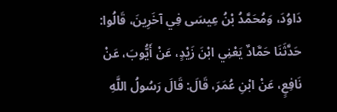دَاوُدَ، وَمُحَمَّدُ بْنُ عِيسَى فِي آخَرِينَ، قَالُوا: حَدَّثَنَا حَمَّادٌ يَعْنِي ابْنَ زَيْدٍ، عَنْ أَيُّوبَ، عَنْ نَافِعٍ، عَنْ ابْنِ عُمَرَ، قَالَ: قَالَ رَسُولُ اللَّهِ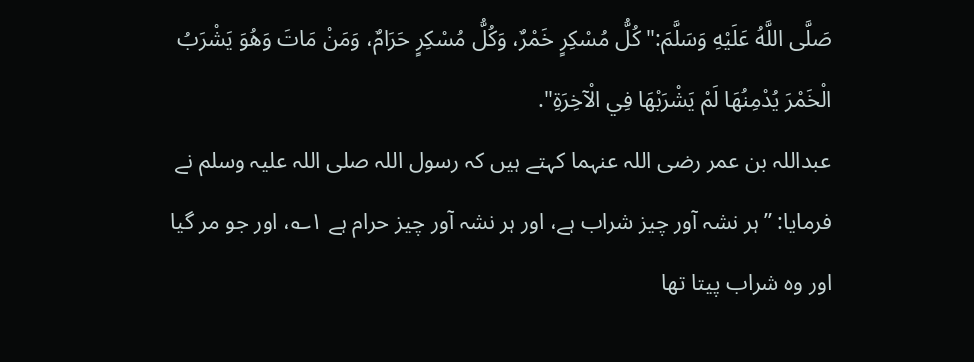صَلَّى اللَّهُ عَلَيْهِ وَسَلَّمَ:" كُلُّ مُسْكِرٍ خَمْرٌ، وَكُلُّ مُسْكِرٍ حَرَامٌ، وَمَنْ مَاتَ وَهُوَ يَشْرَبُ الْخَمْرَ يُدْمِنُهَا لَمْ يَشْرَبْهَا فِي الْآخِرَةِ".
عبداللہ بن عمر رضی اللہ عنہما کہتے ہیں کہ رسول اللہ صلی اللہ علیہ وسلم نے فرمایا: ”ہر نشہ آور چیز شراب ہے، اور ہر نشہ آور چیز حرام ہے ۱؎، اور جو مر گیا اور وہ شراب پیتا تھا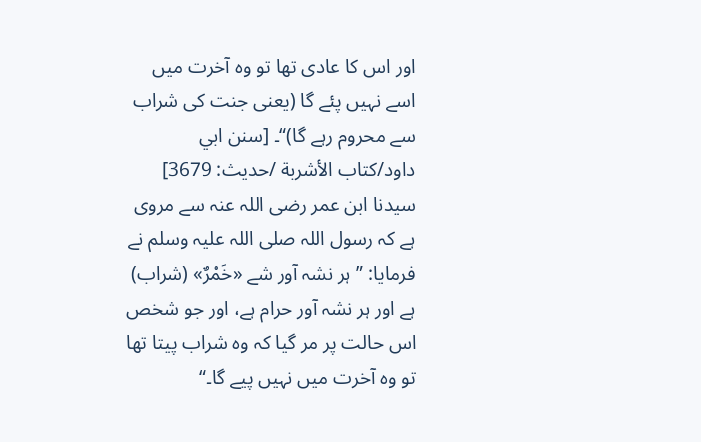اور اس کا عادی تھا تو وہ آخرت میں اسے نہیں پئے گا (یعنی جنت کی شراب سے محروم رہے گا)“۔ [سنن ابي داود/كتاب الأشربة /حدیث: 3679]
سیدنا ابن عمر رضی اللہ عنہ سے مروی ہے کہ رسول اللہ صلی اللہ علیہ وسلم نے فرمایا: ”ہر نشہ آور شے «خَمْرٌ» (شراب) ہے اور ہر نشہ آور حرام ہے، اور جو شخص اس حالت پر مر گیا کہ وہ شراب پیتا تھا تو وہ آخرت میں نہیں پیے گا۔“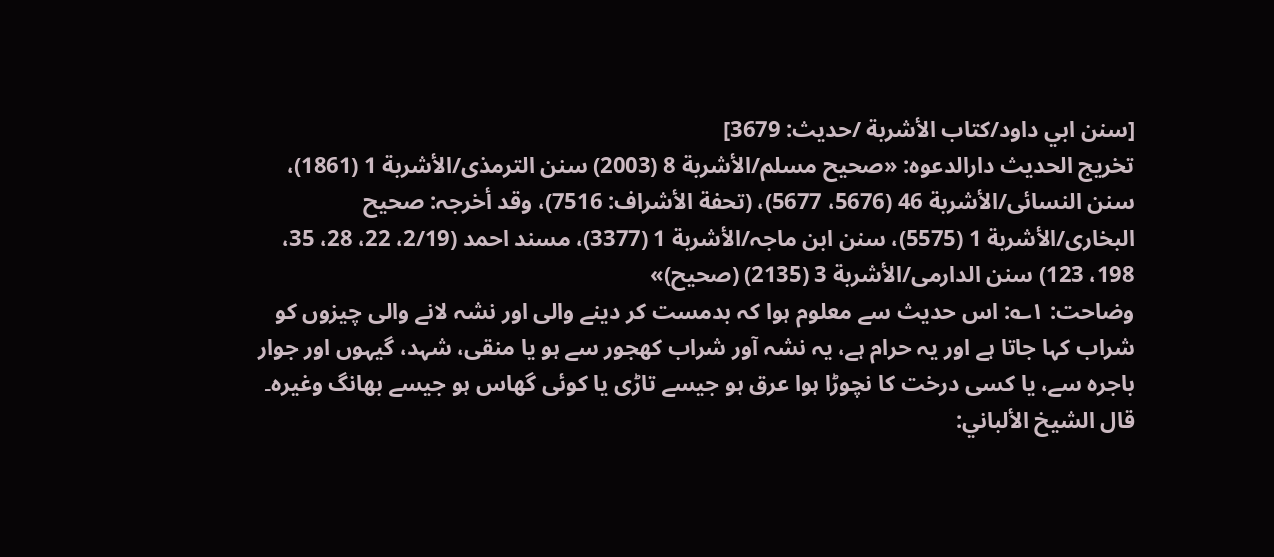[سنن ابي داود/كتاب الأشربة /حدیث: 3679]
تخریج الحدیث دارالدعوہ: «صحیح مسلم/الأشربة 8 (2003) سنن الترمذی/الأشربة 1 (1861)، سنن النسائی/الأشربة 46 (5676، 5677)، (تحفة الأشراف: 7516)، وقد أخرجہ: صحیح البخاری/الأشربة 1 (5575)، سنن ابن ماجہ/الأشربة 1 (3377)، مسند احمد (2/19، 22، 28، 35، 198، 123) سنن الدارمی/الأشربة 3 (2135) (صحیح)»
وضاحت: ۱؎: اس حدیث سے معلوم ہوا کہ بدمست کر دینے والی اور نشہ لانے والی چیزوں کو شراب کہا جاتا ہے اور یہ حرام ہے، یہ نشہ آور شراب کھجور سے ہو یا منقی، شہد، گیہوں اور جوار باجرہ سے، یا کسی درخت کا نچوڑا ہوا عرق ہو جیسے تاڑی یا کوئی گھاس ہو جیسے بھانگ وغیرہ۔
قال الشيخ الألباني: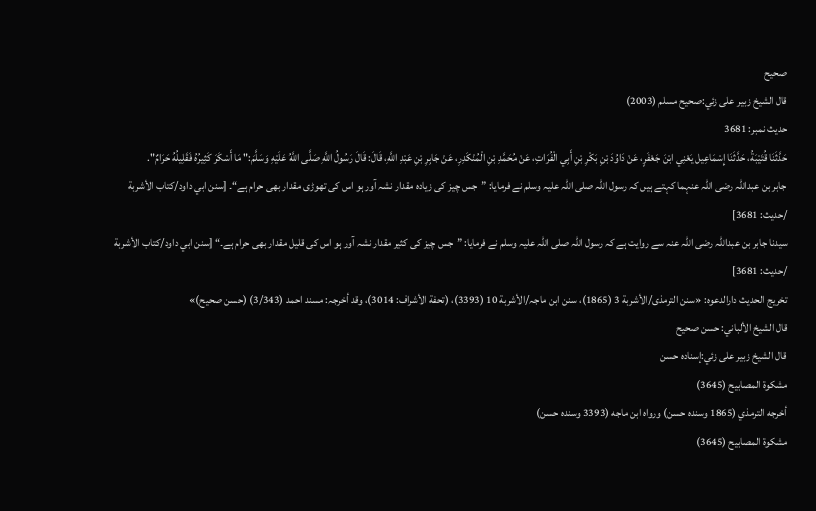صحيح
قال الشيخ زبير على زئي:صحيح مسلم (2003)
حدیث نمبر: 3681
حَدَّثَنَا قُتَيْبَةُ، حَدَّثَنَا إِسْمَاعِيل يَعْنِي ابْنَ جَعْفَرٍ، عَنْ دَاوُدَ بْنِ بَكْرِ بْنِ أَبِي الْفُرَاتِ، عَنْ مُحَمَّدِ بْنِ الْمُنْكَدِرِ، عَنْ جَابِرِ بْنِ عَبْدِ اللَّهِ، قَالَ: قَالَ رَسُولُ اللَّهِ صَلَّى اللَّهُ عَلَيْهِ وَسَلَّمَ:" مَا أَسْكَرَ كَثِيرُهُ فَقَلِيلُهُ حَرَامٌ".
جابر بن عبداللہ رضی اللہ عنہما کہتے ہیں کہ رسول اللہ صلی اللہ علیہ وسلم نے فرمایا: ”جس چیز کی زیادہ مقدار نشہ آور ہو اس کی تھوڑی مقدار بھی حرام ہے“۔ [سنن ابي داود/كتاب الأشربة /حدیث: 3681]
سیدنا جابر بن عبداللہ رضی اللہ عنہ سے روایت ہے کہ رسول اللہ صلی اللہ علیہ وسلم نے فرمایا: ”جس چیز کی کثیر مقدار نشہ آور ہو اس کی قلیل مقدار بھی حرام ہے۔“ [سنن ابي داود/كتاب الأشربة /حدیث: 3681]
تخریج الحدیث دارالدعوہ: «سنن الترمذی/الأشربة 3 (1865)، سنن ابن ماجہ/الأشربة 10 (3393)، (تحفة الأشراف: 3014)، وقد أخرجہ: مسند احمد (3/343) (حسن صحیح)»
قال الشيخ الألباني: حسن صحيح
قال الشيخ زبير على زئي:إسناده حسن
مشكوة المصابيح (3645)
أخرجه الترمذي (1865 وسنده حسن) ورواه ابن ماجه (3393 وسنده حسن)
مشكوة المصابيح (3645)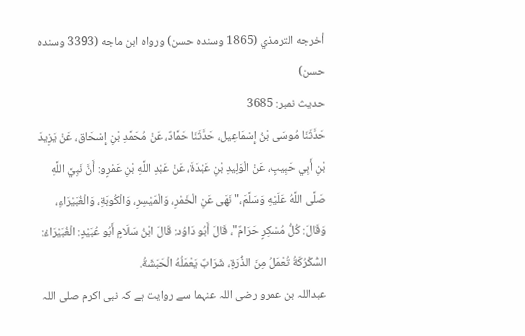أخرجه الترمذي (1865 وسنده حسن) ورواه ابن ماجه (3393 وسنده حسن)
حدیث نمبر: 3685
حَدَّثَنَا مُوسَى بْنُ إِسْمَاعِيل، حَدَّثَنَا حَمَّادٌ، عَنْ مُحَمَّدِ بْنِ إِسْحَاق، عَنْ يَزِيدَ بْنِ أَبِي حَبِيبٍ، عَنْ الْوَلِيدِ بْنِ عَبْدَةَ، عَنْ عَبْدِ اللَّهِ بْنِ عَمْرٍو: أَنَّ نَبِيَّ اللَّهِ صَلَّى اللَّهُ عَلَيْهِ وَسَلَّمَ،" نَهَى عَنِ الْخَمْرِ، وَالْمَيْسِرِ، وَالْكُوبَةِ، وَالْغُبَيْرَاءِ، وَقَالَ: كُلُّ مُسْكِرٍ حَرَامٌ"، قَالَ أَبُو دَاوُد: قَالَ ابْنُ سَلَامٍ أَبُو عُبَيْدٍ: الْغُبَيْرَاءُ: السُّكْرُكَةُ تُعْمَلُ مِنَ الذُّرَةِ، شَرَابٌ يَعْمَلُهُ الْحَبَشَةُ.
عبداللہ بن عمرو رضی اللہ عنہما سے روایت ہے کہ نبی اکرم صلی اللہ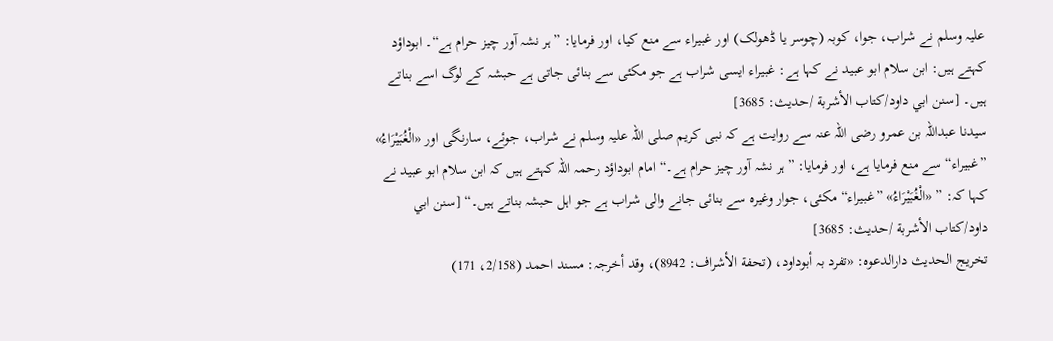علیہ وسلم نے شراب، جوا، کوبہ (چوسر یا ڈھولک) اور غبیراء سے منع کیا، اور فرمایا: ”ہر نشہ آور چیز حرام ہے“۔ ابوداؤد کہتے ہیں: ابن سلام ابو عبید نے کہا ہے: غبیراء ایسی شراب ہے جو مکئی سے بنائی جاتی ہے حبشہ کے لوگ اسے بناتے ہیں۔ [سنن ابي داود/كتاب الأشربة /حدیث: 3685]
سیدنا عبداللہ بن عمرو رضی اللہ عنہ سے روایت ہے کہ نبی کریم صلی اللہ علیہ وسلم نے شراب، جوئے، سارنگی اور «الْغُبَيْرَاءُ» ”غبیراء“ سے منع فرمایا ہے، اور فرمایا: ”ہر نشہ آور چیز حرام ہے۔“ امام ابوداؤد رحمہ اللہ کہتے ہیں کہ ابن سلام ابو عبید نے کہا کہ: ” «الْغُبَيْرَاءُ» ”غبیراء“ مکئی، جوار وغیرہ سے بنائی جانے والی شراب ہے جو اہل حبشہ بناتے ہیں۔“ [سنن ابي داود/كتاب الأشربة /حدیث: 3685]
تخریج الحدیث دارالدعوہ: «تفرد بہ أبوداود، (تحفة الأشراف: 8942)، وقد أخرجہ: مسند احمد (2/158، 171)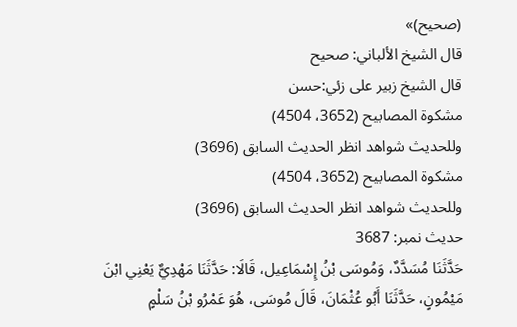(صحیح)»
قال الشيخ الألباني: صحيح
قال الشيخ زبير على زئي:حسن
مشكوة المصابيح (3652، 4504)
وللحديث شواھد انظر الحديث السابق (3696)
مشكوة المصابيح (3652، 4504)
وللحديث شواھد انظر الحديث السابق (3696)
حدیث نمبر: 3687
حَدَّثَنَا مُسَدَّدٌ، وَمُوسَى بْنُ إِسْمَاعِيل، قَالَا: حَدَّثَنَا مَهْدِيٌّ يَعْنِي ابْنَ مَيْمُونٍ، حَدَّثَنَا أَبُو عُثْمَانَ، قَالَ مُوسَى، هُوَ عَمْرُو بْنُ سَلْمٍ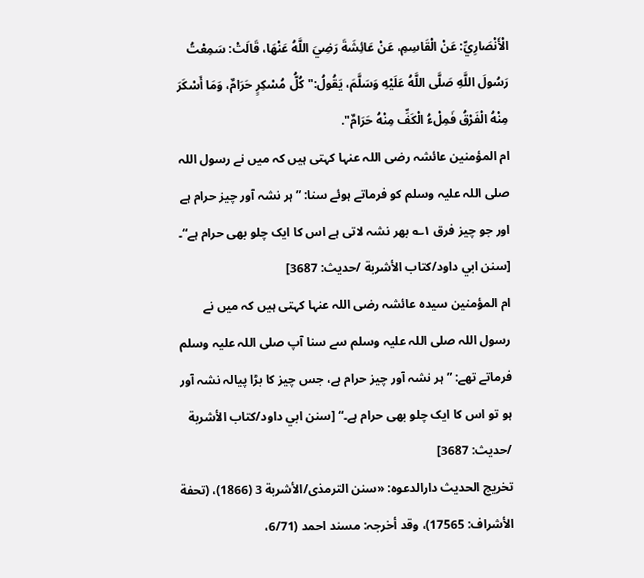الْأَنْصَارِيِّ: عَنْ الْقَاسِمِ، عَنْ عَائِشَةَ رَضِيَ اللَّهُ عَنْهَا، قَالَتْ: سَمِعْتُ رَسُولَ اللَّهِ صَلَّى اللَّهُ عَلَيْهِ وَسَلَّمَ، يَقُولُ:" كُلُّ مُسْكِرٍ حَرَامٌ، وَمَا أَسْكَرَ مِنْهُ الْفَرْقُ فَمِلْءُ الْكَفِّ مِنْهُ حَرَامٌ".
ام المؤمنین عائشہ رضی اللہ عنہا کہتی ہیں کہ میں نے رسول اللہ صلی اللہ علیہ وسلم کو فرماتے ہوئے سنا: ”ہر نشہ آور چیز حرام ہے اور جو چیز فرق ۱؎ بھر نشہ لاتی ہے اس کا ایک چلو بھی حرام ہے“۔ [سنن ابي داود/كتاب الأشربة /حدیث: 3687]
ام المؤمنین سیدہ عائشہ رضی اللہ عنہا کہتی ہیں کہ میں نے رسول اللہ صلی اللہ علیہ وسلم سے سنا آپ صلی اللہ علیہ وسلم فرماتے تھے: ”ہر نشہ آور چیز حرام ہے، جس چیز کا بڑا پیالہ نشہ آور ہو تو اس کا ایک چلو بھی حرام ہے۔“ [سنن ابي داود/كتاب الأشربة /حدیث: 3687]
تخریج الحدیث دارالدعوہ: «سنن الترمذی/الأشربة 3 (1866)، (تحفة الأشراف: 17565)، وقد أخرجہ: مسند احمد (6/71،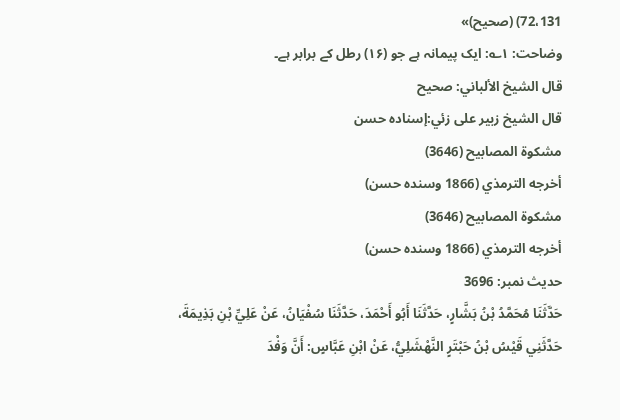72،131) (صحیح)»
وضاحت: ۱؎: ایک پیمانہ ہے جو (۱۶) رطل کے برابر ہے۔
قال الشيخ الألباني: صحيح
قال الشيخ زبير على زئي:إسناده حسن
مشكوة المصابيح (3646)
أخرجه الترمذي (1866 وسنده حسن)
مشكوة المصابيح (3646)
أخرجه الترمذي (1866 وسنده حسن)
حدیث نمبر: 3696
حَدَّثَنَا مُحَمَّدُ بْنُ بَشَّارٍ، حَدَّثَنَا أَبُو أَحْمَدَ، حَدَّثَنَا سُفْيَانُ، عَنْ عَلِيِّ بْنِ بَذِيمَةَ، حَدَّثَنِي قَيْسُ بْنُ حَبْتَرٍ النَّهْشَلِيُّ، عَنْ ابْنِ عَبَّاسٍ: أَنَّ وَفْدَ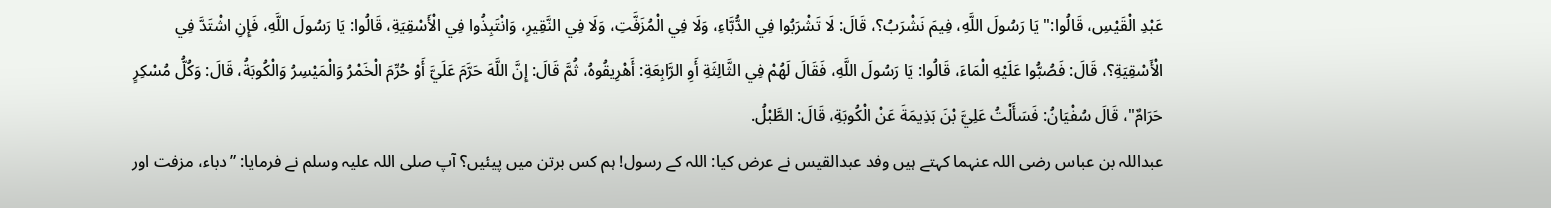عَبْدِ الْقَيْسِ، قَالُوا:" يَا رَسُولَ اللَّهِ، فِيمَ نَشْرَبُ؟، قَالَ: لَا تَشْرَبُوا فِي الدُّبَّاءِ، وَلَا فِي الْمُزَفَّتِ، وَلَا فِي النَّقِيرِ، وَانْتَبِذُوا فِي الْأَسْقِيَةِ، قَالُوا: يَا رَسُولَ اللَّهِ، فَإِنِ اشْتَدَّ فِي الْأَسْقِيَةِ؟، قَالَ: فَصُبُّوا عَلَيْهِ الْمَاءَ، قَالُوا: يَا رَسُولَ اللَّهِ، فَقَالَ لَهُمْ فِي الثَّالِثَةِ أَوِ الرَّابِعَةِ: أَهْرِيقُوهُ، ثُمَّ قَالَ: إِنَّ اللَّهَ حَرَّمَ عَلَيَّ أَوْ حُرِّمَ الْخَمْرُ وَالْمَيْسِرُ وَالْكُوبَةُ، قَالَ: وَكُلُّ مُسْكِرٍ حَرَامٌ"، قَالَ سُفْيَانُ: فَسَأَلْتُ عَلِيَّ بْنَ بَذِيمَةَ عَنْ الْكُوبَةِ، قَالَ: الطَّبْلُ.
عبداللہ بن عباس رضی اللہ عنہما کہتے ہیں وفد عبدالقیس نے عرض کیا: اللہ کے رسول! ہم کس برتن میں پیئیں؟ آپ صلی اللہ علیہ وسلم نے فرمایا: ”دباء، مزفت اور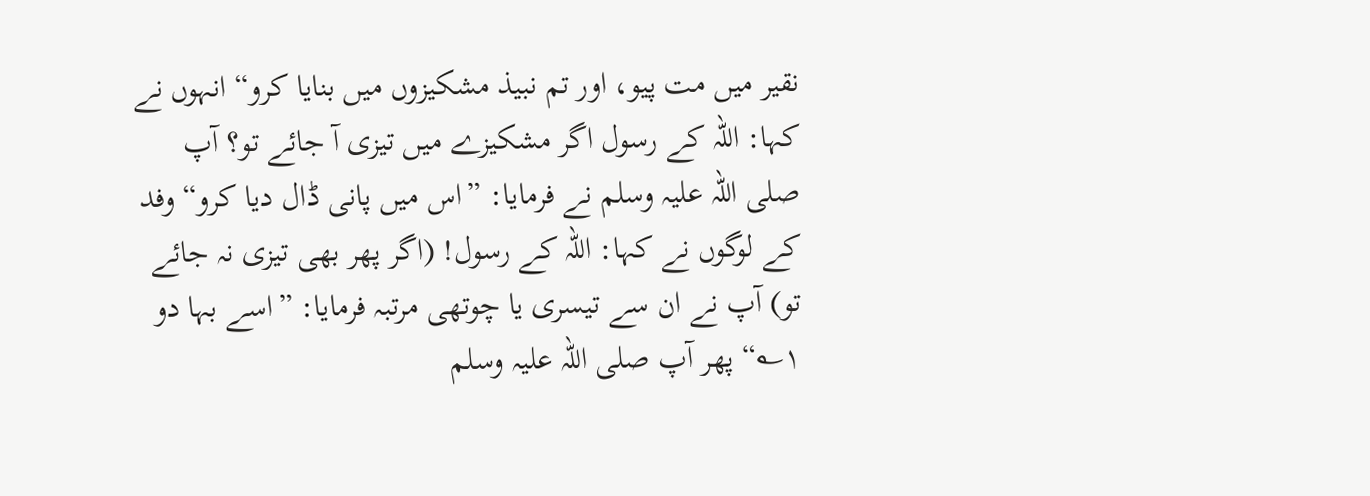نقیر میں مت پیو، اور تم نبیذ مشکیزوں میں بنایا کرو“ انہوں نے کہا: اللہ کے رسول اگر مشکیزے میں تیزی آ جائے تو؟ آپ صلی اللہ علیہ وسلم نے فرمایا: ”اس میں پانی ڈال دیا کرو“ وفد کے لوگوں نے کہا: اللہ کے رسول! (اگر پھر بھی تیزی نہ جائے تو) آپ نے ان سے تیسری یا چوتھی مرتبہ فرمایا: ”اسے بہا دو ۱؎“ پھر آپ صلی اللہ علیہ وسلم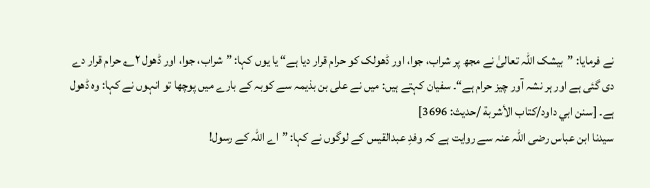نے فرمایا: ”بیشک اللہ تعالیٰ نے مجھ پر شراب، جوا، اور ڈھولک کو حرام قرار دیا ہے“ یا یوں کہا: ”شراب، جوا، اور ڈھول ۲؎ حرام قرار دے دی گئی ہے اور ہر نشہ آور چیز حرام ہے“۔ سفیان کہتے ہیں: میں نے علی بن بذیمہ سے کوبہ کے بارے میں پوچھا تو انہوں نے کہا: وہ ڈھول ہے۔ [سنن ابي داود/كتاب الأشربة /حدیث: 3696]
سیدنا ابن عباس رضی اللہ عنہ سے روایت ہے کہ وفدِ عبدالقیس کے لوگوں نے کہا: ”اے اللہ کے رسول!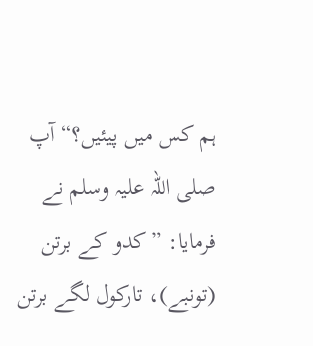ہم کس میں پیئیں؟“ آپ صلی اللہ علیہ وسلم نے فرمایا: ”کدو کے برتن (تونبے)، تارکول لگے برتن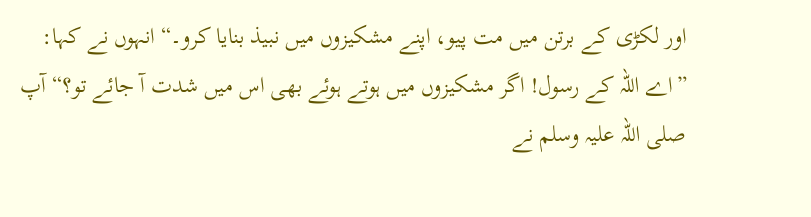اور لکڑی کے برتن میں مت پیو، اپنے مشکیزوں میں نبیذ بنایا کرو۔“ انہوں نے کہا: ”اے اللہ کے رسول! اگر مشکیزوں میں ہوتے ہوئے بھی اس میں شدت آ جائے تو؟“ آپ صلی اللہ علیہ وسلم نے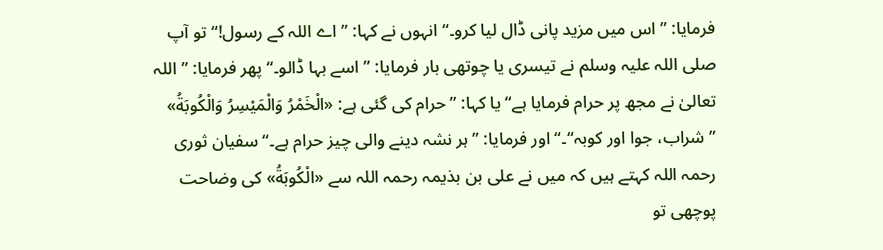فرمایا: ”اس میں مزید پانی ڈال لیا کرو۔“ انہوں نے کہا: ”اے اللہ کے رسول!“ تو آپ صلی اللہ علیہ وسلم نے تیسری یا چوتھی بار فرمایا: ”اسے بہا ڈالو۔“ پھر فرمایا: ”اللہ تعالیٰ نے مجھ پر حرام فرمایا ہے“ یا کہا: ”حرام کی گئی ہے: «الْخَمْرُ وَالْمَيْسِرُ وَالْكُوبَةُ» ”شراب، جوا اور کوبہ“۔“ اور فرمایا: ”ہر نشہ دینے والی چیز حرام ہے۔“ سفیان ثوری رحمہ اللہ کہتے ہیں کہ میں نے علی بن بذیمہ رحمہ اللہ سے «الْكُوبَةُ» کی وضاحت پوچھی تو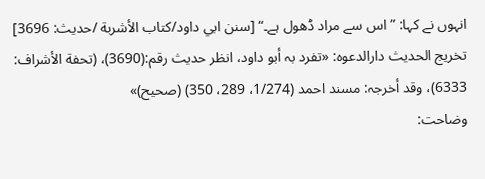انہوں نے کہا: ”اس سے مراد ڈھول ہے۔“ [سنن ابي داود/كتاب الأشربة /حدیث: 3696]
تخریج الحدیث دارالدعوہ: «تفرد بہ أبو داود، انظر حدیث رقم:(3690)، (تحفة الأشراف: 6333)، وقد أخرجہ: مسند احمد (1/274، 289، 350) (صحیح)»
وضاحت: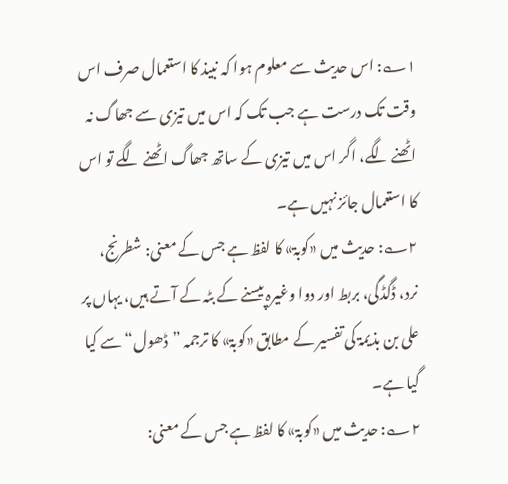۱؎: اس حدیث سے معلوم ہوا کہ نبیذ کا استعمال صرف اس وقت تک درست ہے جب تک کہ اس میں تیزی سے جھاگ نہ اٹھنے لگے، اگر اس میں تیزی کے ساتھ جھاگ اٹھنے لگے تو اس کا استعمال جائز نہیں ہے۔
۲؎: حدیث میں «کوبۃ» کا لفظ ہے جس کے معنی: شطرنج، نرد، ڈگڈگی، بربط اور دوا وغیرہ پیسنے کے بٹہ کے آتے ہیں، یہاں پر علی بن بذیمۃ کی تفسیر کے مطابق «کوبۃ» کا ترجمہ ”ڈھول“ سے کیا گیا ہے۔
۲؎: حدیث میں «کوبۃ» کا لفظ ہے جس کے معنی: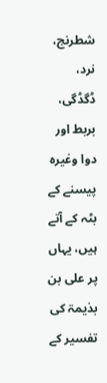شطرنج، نرد، ڈگڈگی، بربط اور دوا وغیرہ پیسنے کے بٹہ کے آتے ہیں، یہاں پر علی بن بذیمۃ کی تفسیر کے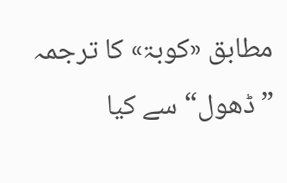مطابق «کوبۃ» کا ترجمہ ”ڈھول“ سے کیا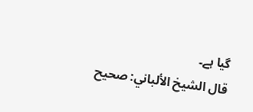گیا ہے۔
قال الشيخ الألباني: صحيح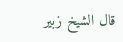قال الشيخ زبير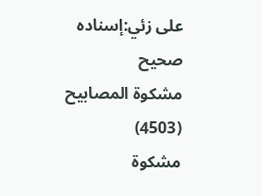على زئي:إسناده صحيح
مشكوة المصابيح (4503)
مشكوة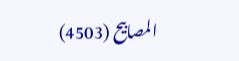المصابيح (4503)